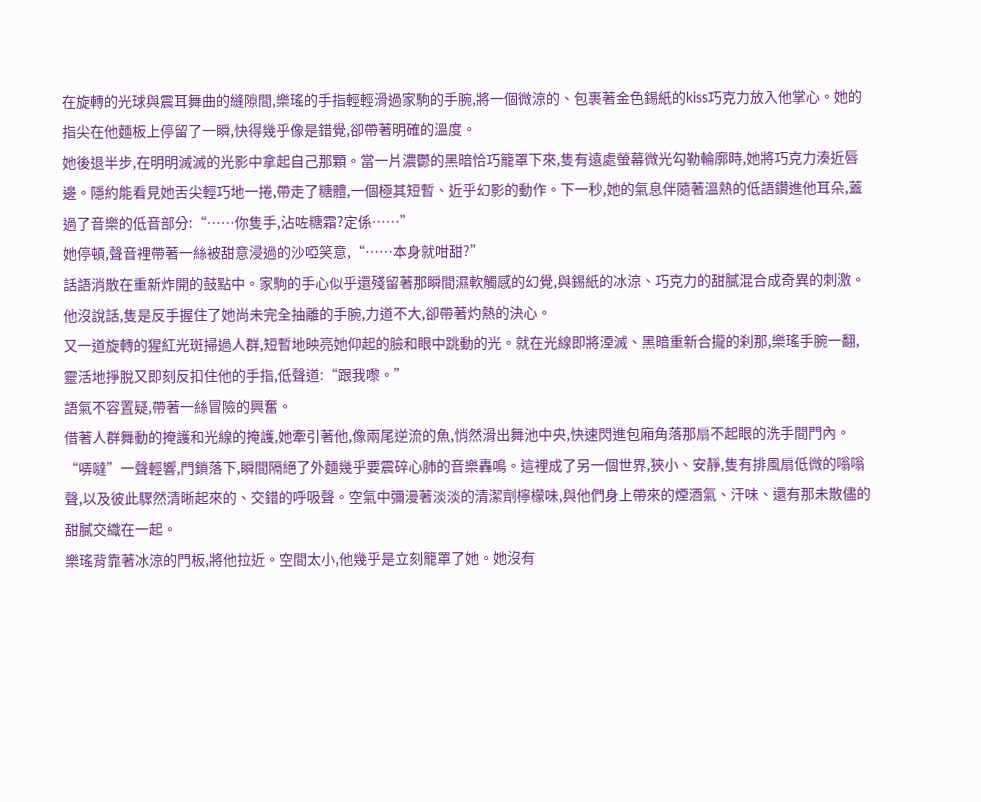在旋轉的光球與震耳舞曲的縫隙間,樂瑤的手指輕輕滑過家駒的手腕,將一個微涼的、包裹著金色錫紙的kiss巧克力放入他掌心。她的指尖在他麵板上停留了一瞬,快得幾乎像是錯覺,卻帶著明確的溫度。
她後退半步,在明明滅滅的光影中拿起自己那顆。當一片濃鬱的黑暗恰巧籠罩下來,隻有遠處螢幕微光勾勒輪廓時,她將巧克力湊近唇邊。隱約能看見她舌尖輕巧地一捲,帶走了糖體,一個極其短暫、近乎幻影的動作。下一秒,她的氣息伴隨著溫熱的低語鑽進他耳朵,蓋過了音樂的低音部分:“……你隻手,沾咗糖霜?定係……”
她停頓,聲音裡帶著一絲被甜意浸過的沙啞笑意,“……本身就咁甜?”
話語消散在重新炸開的鼓點中。家駒的手心似乎還殘留著那瞬間濕軟觸感的幻覺,與錫紙的冰涼、巧克力的甜膩混合成奇異的刺激。他沒說話,隻是反手握住了她尚未完全抽離的手腕,力道不大,卻帶著灼熱的決心。
又一道旋轉的猩紅光斑掃過人群,短暫地映亮她仰起的臉和眼中跳動的光。就在光線即將湮滅、黑暗重新合攏的刹那,樂瑤手腕一翻,靈活地掙脫又即刻反扣住他的手指,低聲道:“跟我嚟。”
語氣不容置疑,帶著一絲冒險的興奮。
借著人群舞動的掩護和光線的掩護,她牽引著他,像兩尾逆流的魚,悄然滑出舞池中央,快速閃進包廂角落那扇不起眼的洗手間門內。
“哢噠”一聲輕響,門鎖落下,瞬間隔絕了外麵幾乎要震碎心肺的音樂轟鳴。這裡成了另一個世界,狹小、安靜,隻有排風扇低微的嗡嗡聲,以及彼此驟然清晰起來的、交錯的呼吸聲。空氣中彌漫著淡淡的清潔劑檸檬味,與他們身上帶來的煙酒氣、汗味、還有那未散儘的甜膩交織在一起。
樂瑤背靠著冰涼的門板,將他拉近。空間太小,他幾乎是立刻籠罩了她。她沒有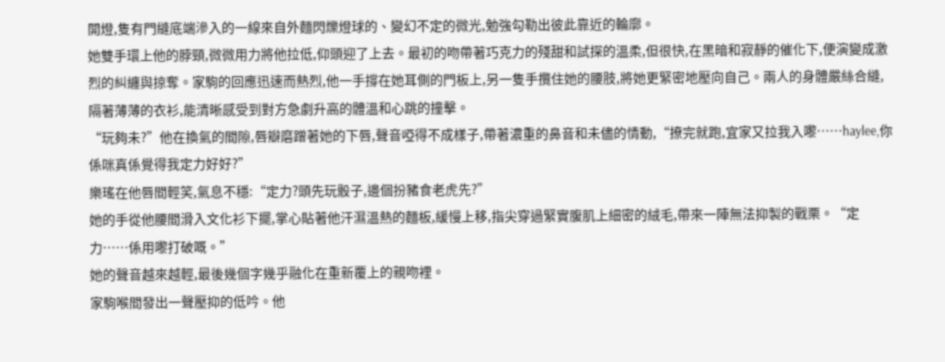開燈,隻有門縫底端滲入的一線來自外麵閃爍燈球的、變幻不定的微光,勉強勾勒出彼此靠近的輪廓。
她雙手環上他的脖頸,微微用力將他拉低,仰頭迎了上去。最初的吻帶著巧克力的殘甜和試探的溫柔,但很快,在黑暗和寂靜的催化下,便演變成激烈的糾纏與掠奪。家駒的回應迅速而熱烈,他一手撐在她耳側的門板上,另一隻手攬住她的腰肢,將她更緊密地壓向自己。兩人的身體嚴絲合縫,隔著薄薄的衣衫,能清晰感受到對方急劇升高的體溫和心跳的撞擊。
“玩夠未?”他在換氣的間隙,唇瓣磨蹭著她的下唇,聲音啞得不成樣子,帶著濃重的鼻音和未儘的情動,“撩完就跑,宜家又拉我入嚟……haylee,你係咪真係覺得我定力好好?”
樂瑤在他唇間輕笑,氣息不穩:“定力?頭先玩骰子,邊個扮豬食老虎先?”
她的手從他腰間滑入文化衫下擺,掌心貼著他汗濕溫熱的麵板,緩慢上移,指尖穿過緊實腹肌上細密的絨毛,帶來一陣無法抑製的戰栗。“定力……係用嚟打破嘅。”
她的聲音越來越輕,最後幾個字幾乎融化在重新覆上的親吻裡。
家駒喉間發出一聲壓抑的低吟。他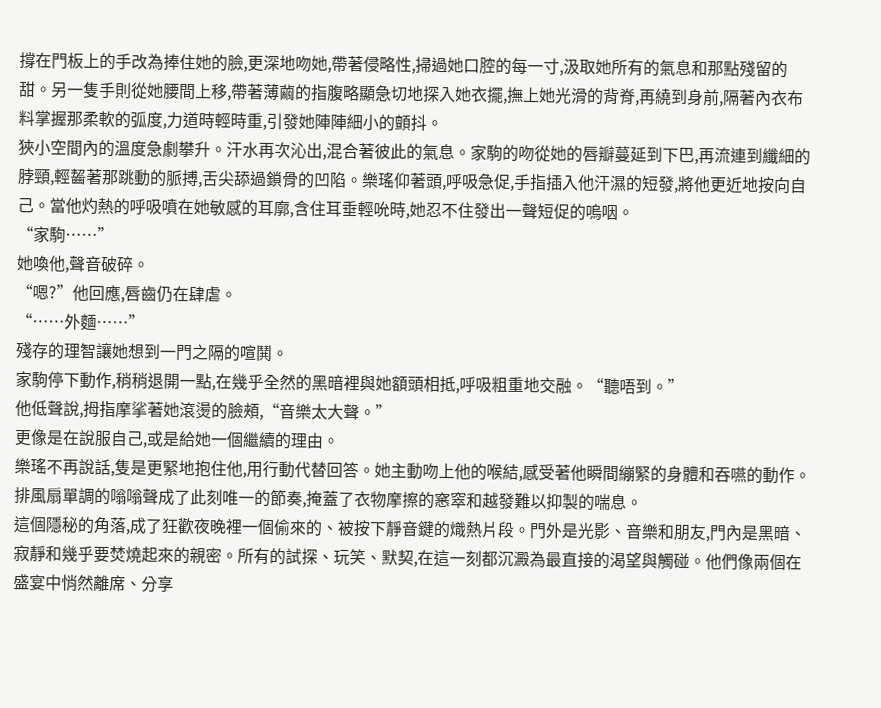撐在門板上的手改為捧住她的臉,更深地吻她,帶著侵略性,掃過她口腔的每一寸,汲取她所有的氣息和那點殘留的甜。另一隻手則從她腰間上移,帶著薄繭的指腹略顯急切地探入她衣擺,撫上她光滑的背脊,再繞到身前,隔著內衣布料掌握那柔軟的弧度,力道時輕時重,引發她陣陣細小的顫抖。
狹小空間內的溫度急劇攀升。汗水再次沁出,混合著彼此的氣息。家駒的吻從她的唇瓣蔓延到下巴,再流連到纖細的脖頸,輕齧著那跳動的脈搏,舌尖舔過鎖骨的凹陷。樂瑤仰著頭,呼吸急促,手指插入他汗濕的短發,將他更近地按向自己。當他灼熱的呼吸噴在她敏感的耳廓,含住耳垂輕吮時,她忍不住發出一聲短促的嗚咽。
“家駒……”
她喚他,聲音破碎。
“嗯?”他回應,唇齒仍在肆虐。
“……外麵……”
殘存的理智讓她想到一門之隔的喧鬨。
家駒停下動作,稍稍退開一點,在幾乎全然的黑暗裡與她額頭相抵,呼吸粗重地交融。“聽唔到。”
他低聲說,拇指摩挲著她滾燙的臉頰,“音樂太大聲。”
更像是在說服自己,或是給她一個繼續的理由。
樂瑤不再說話,隻是更緊地抱住他,用行動代替回答。她主動吻上他的喉結,感受著他瞬間繃緊的身體和吞嚥的動作。排風扇單調的嗡嗡聲成了此刻唯一的節奏,掩蓋了衣物摩擦的窸窣和越發難以抑製的喘息。
這個隱秘的角落,成了狂歡夜晚裡一個偷來的、被按下靜音鍵的熾熱片段。門外是光影、音樂和朋友,門內是黑暗、寂靜和幾乎要焚燒起來的親密。所有的試探、玩笑、默契,在這一刻都沉澱為最直接的渴望與觸碰。他們像兩個在盛宴中悄然離席、分享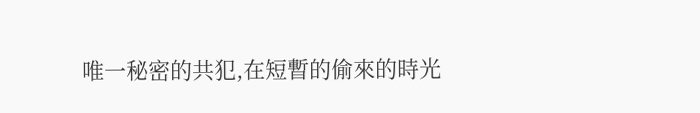唯一秘密的共犯,在短暫的偷來的時光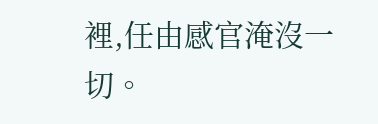裡,任由感官淹沒一切。